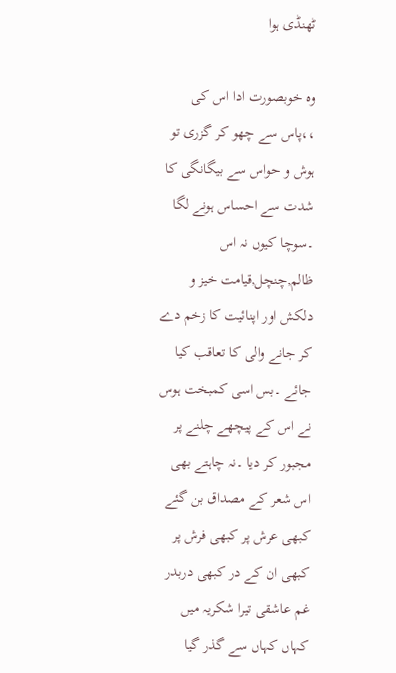ٹھنڈی ہوا

وه خوبصورت ادا اس کی ،،پاس سے چھو کر گزری تو ہوش و حواس سے بیگانگی کا شدت سے احساس ہونے لگا ۔سوچا کیوں نہ اس ظالم,چنچل,قیامت خیز و دلکش اور اپنائیت کا زخم دے کر جانے والی کا تعاقب کیا جائے ۔بس اسی کمبخت ہوس نے اس کے پیچھے چلنے پر مجبور کر دیا ۔نہ چاہتے بھی اس شعر کے مصداق بن گئے
کبھی عرش پر کبھی فرش پر کبھی ان کے در کبھی دربدر
غم عاشقی تیرا شکریہ میں کہاں کہاں سے گذر گیا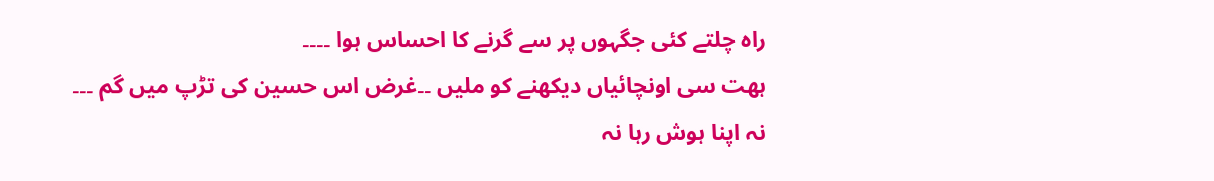راه چلتے کئی جگہوں پر سے گرنے کا احساس ہوا ۔۔۔۔
ہهت سی اونچائیاں دیکھنے کو ملیں ۔۔غرض اس حسین کی تڑپ میں گم ۔۔۔
نہ اپنا ہوش رہا نہ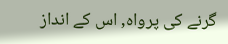گرنے کی پرواه, اس کے انداز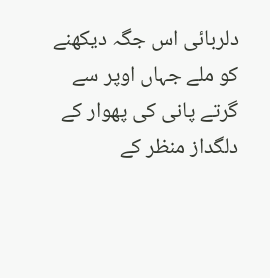دلربائی اس جگہ دیکھنے کو ملے جہاں اوپر سے گرتے پانی کی پھوار کے دلگداز منظر کے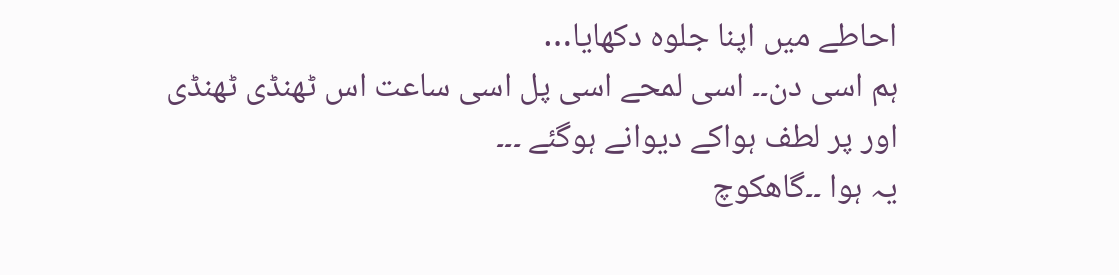احاطے میں اپنا جلوه دکھایا…
ہم اسی دن۔۔ اسی لمحے اسی پل اسی ساعت اس ٹھنڈی ٹھنڈی اور پر لطف ہواکے دیوانے ہوگئے ۔۔۔
یہ ہوا ۔۔گاهکوچ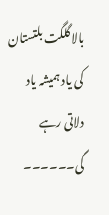بالا گلگت بلتستان کی یاد ہمیشہ یاد دلاتی رہے گی۔۔۔۔۔۔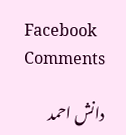Facebook Comments

دانش احمد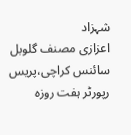شہزاد
اعزازی مصنف گلوبل سائنس کراچی،پریس رپورٹر ہفت روزہ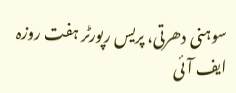سوہنی دھرتی، پریس رپورٹر ہفت روزہ ایف آئی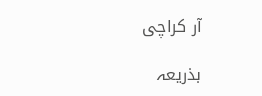آر کراچی

بذریعہ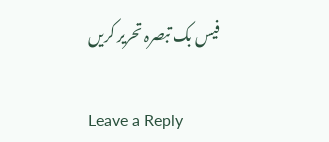فیس بک تبصرہ تحریر کریں

Leave a Reply